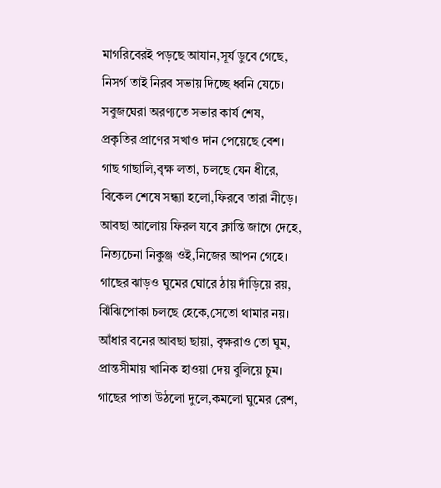মাগরিবেরই পড়ছে আযান,সূর্য ডুবে গেছে,
নিসর্গ তাই নিরব সভায় দিচ্ছে ধ্বনি যেচে।
সবুজঘেরা অরণ্যতে সভার কার্য শেষ,
প্রকৃতির প্রাণের সখাও দান পেয়েছে বেশ।
গাছ গাছালি,বৃক্ষ লতা, চলছে যেন ধীরে,
বিকেল শেষে সন্ধ্যা হলো,ফিরবে তারা নীড়ে।
আবছা আলোয় ফিরল যবে ক্লান্তি জাগে দেহে,
নিত্যচেনা নিকুঞ্জ ওই,নিজের আপন গেহে।
গাছের ঝাড়ও ঘুমের ঘোরে ঠায় দাঁড়িয়ে রয়,
ঝিঁঝিপোকা চলছে হেকে,সেতো থামার নয়।
আঁধার বনের আবছা ছায়া, বৃক্ষরাও তো ঘুম,
প্রান্তসীমায় খানিক হাওয়া দেয় বুলিয়ে চুম।
গাছের পাতা উঠলো দুলে,কমলো ঘুমের রেশ,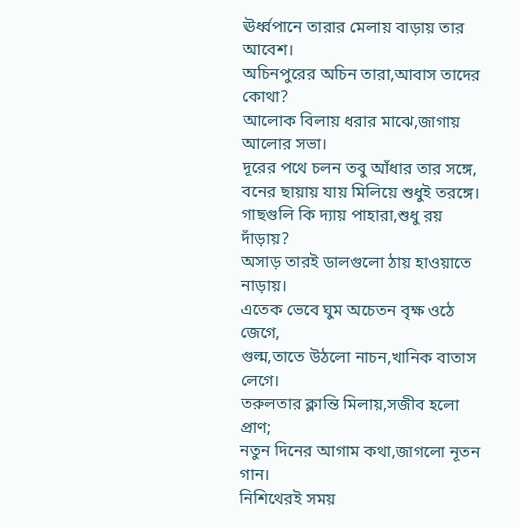ঊর্ধ্বপানে তারার মেলায় বাড়ায় তার আবেশ।
অচিনপুরের অচিন তারা,আবাস তাদের কোথা?
আলোক বিলায় ধরার মাঝে,জাগায় আলোর সভা।
দূরের পথে চলন তবু আঁধার তার সঙ্গে,
বনের ছায়ায় যায় মিলিয়ে শুধুই তরঙ্গে।
গাছগুলি কি দ্যায় পাহারা,শুধু রয় দাঁড়ায়?
অসাড় তারই ডালগুলো ঠায় হাওয়াতে নাড়ায়।
এতেক ভেবে ঘুম অচেতন বৃক্ষ ওঠে জেগে,
গুল্ম,তাতে উঠলো নাচন,খানিক বাতাস লেগে।
তরুলতার ক্লান্তি মিলায়,সজীব হলো প্রাণ;
নতুন দিনের আগাম কথা,জাগলো নূতন গান।
নিশিথেরই সময়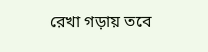রেখা গড়ায় তবে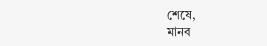শেষে,
মানব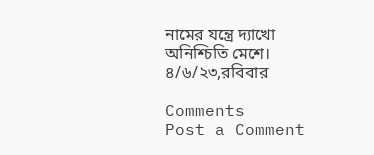নামের যন্ত্রে দ্যাখো অনিশ্চিতি মেশে।
৪/৬/২৩,রবিবার

Comments
Post a Comment